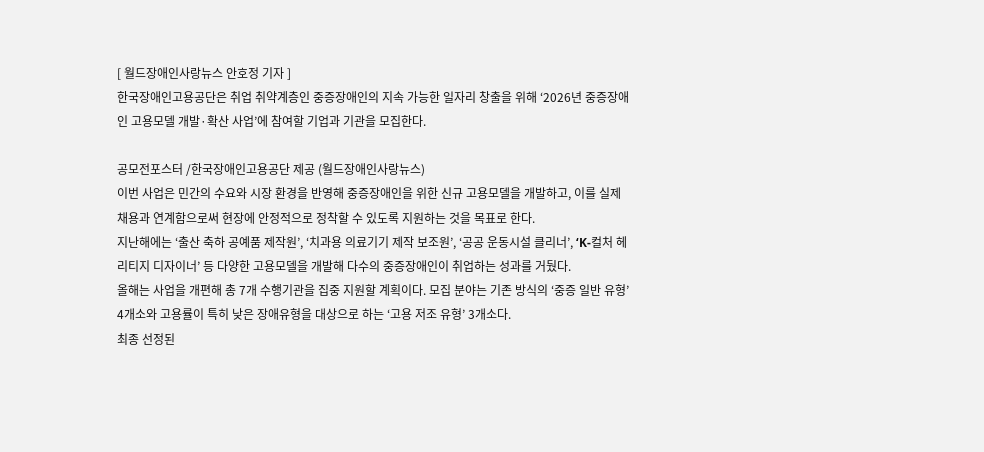[ 월드장애인사랑뉴스 안호정 기자 ]
한국장애인고용공단은 취업 취약계층인 중증장애인의 지속 가능한 일자리 창출을 위해 ‘2026년 중증장애인 고용모델 개발·확산 사업’에 참여할 기업과 기관을 모집한다.

공모전포스터 /한국장애인고용공단 제공 (월드장애인사랑뉴스)
이번 사업은 민간의 수요와 시장 환경을 반영해 중증장애인을 위한 신규 고용모델을 개발하고, 이를 실제 채용과 연계함으로써 현장에 안정적으로 정착할 수 있도록 지원하는 것을 목표로 한다.
지난해에는 ‘출산 축하 공예품 제작원’, ‘치과용 의료기기 제작 보조원’, ‘공공 운동시설 클리너’, ‘K-컬처 헤리티지 디자이너’ 등 다양한 고용모델을 개발해 다수의 중증장애인이 취업하는 성과를 거뒀다.
올해는 사업을 개편해 총 7개 수행기관을 집중 지원할 계획이다. 모집 분야는 기존 방식의 ‘중증 일반 유형’ 4개소와 고용률이 특히 낮은 장애유형을 대상으로 하는 ‘고용 저조 유형’ 3개소다.
최종 선정된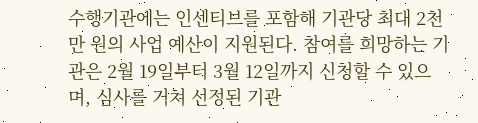수행기관에는 인센티브를 포함해 기관당 최대 2천만 원의 사업 예산이 지원된다. 참여를 희망하는 기관은 2월 19일부터 3월 12일까지 신청할 수 있으며, 심사를 거쳐 선정된 기관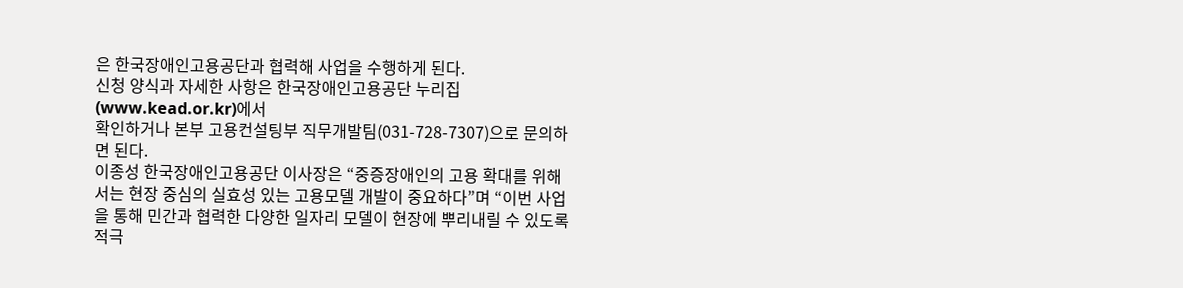은 한국장애인고용공단과 협력해 사업을 수행하게 된다.
신청 양식과 자세한 사항은 한국장애인고용공단 누리집(www.kead.or.kr)에서
확인하거나 본부 고용컨설팅부 직무개발팀(031-728-7307)으로 문의하면 된다.
이종성 한국장애인고용공단 이사장은 “중증장애인의 고용 확대를 위해서는 현장 중심의 실효성 있는 고용모델 개발이 중요하다”며 “이번 사업을 통해 민간과 협력한 다양한 일자리 모델이 현장에 뿌리내릴 수 있도록 적극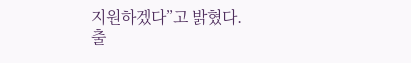지원하겠다”고 밝혔다.
출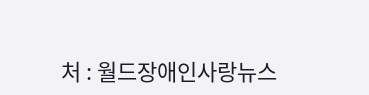처 : 월드장애인사랑뉴스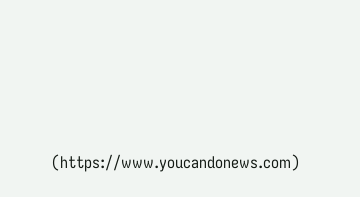(https://www.youcandonews.com)